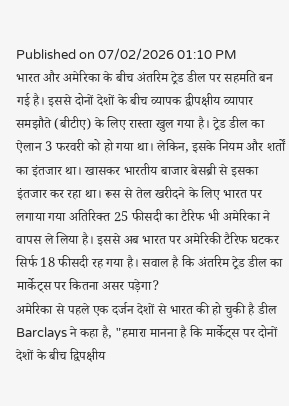Published on 07/02/2026 01:10 PM
भारत और अमेरिका के बीच अंतरिम ट्रेड डील पर सहमति बन गई है। इससे दोनों देशों के बीच व्यापक द्वीपक्षीय व्यापार समझौते (बीटीए) के लिए रास्ता खुल गया है। ट्रेड डील का ऐलान 3 फरवरी को हो गया था। लेकिन, इसके नियम और शर्तों का इंतजार था। खासकर भारतीय बाजार बेसब्री से इसका इंतजार कर रहा था। रूस से तेल खरीदने के लिए भारत पर लगाया गया अतिरिक्त 25 फीसदी का टैरिफ भी अमेरिका ने वापस ले लिया है। इससे अब भारत पर अमेरिकी टैरिफ घटकर सिर्फ 18 फीसदी रह गया है। सवाल है कि अंतरिम ट्रेड डील का मार्केट्स पर कितना असर पड़ेगा?
अमेरिका से पहले एक दर्जन देशों से भारत की हो चुकी है डील
Barclays ने कहा है, "हमारा मानना है कि मार्केट्स पर दोनों देशों के बीच द्विपक्षीय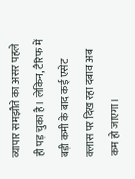व्यापार समझौते का असर पहले ही पड़ चुका है। लेकिन, टैरिफ में बड़ी कमी के बाद कई एसेट क्लास पर दिख रहा दबाव अब कम हो जाएगा।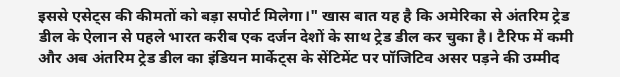इससे एसेट्स की कीमतों को बड़ा सपोर्ट मिलेगा।" खास बात यह है कि अमेरिका से अंतरिम ट्रेड डील के ऐलान से पहले भारत करीब एक दर्जन देशों के साथ ट्रेड डील कर चुका है। टैरिफ में कमी और अब अंतरिम ट्रेड डील का इंडियन मार्केट्स के सेंटिमेंट पर पॉजिटिव असर पड़ने की उम्मीद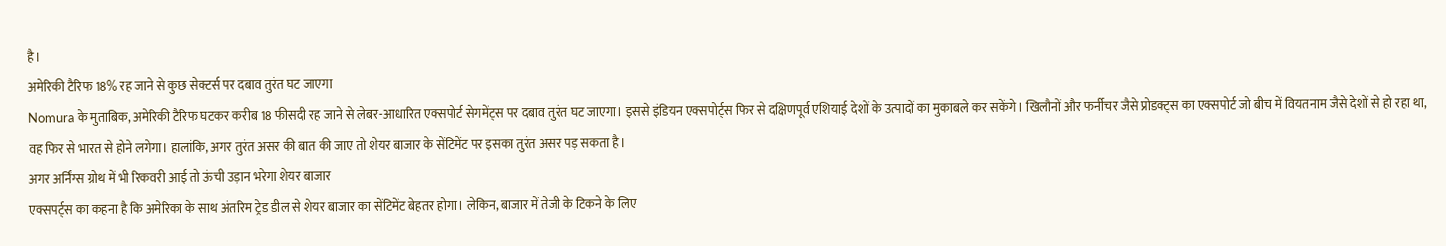है।
अमेरिकी टैरिफ 18% रह जाने से कुछ सेक्टर्स पर दबाव तुरंत घट जाएगा
Nomura के मुताबिक, अमेरिकी टैरिफ घटकर करीब 18 फीसदी रह जाने से लेबर-आधारित एक्सपोर्ट सेगमेंट्स पर दबाव तुरंत घट जाएगा। इससे इंडियन एक्सपोर्ट्स फिर से दक्षिणपूर्व एशियाई देशों के उत्पादों का मुकाबले कर सकेंगे। खिलौनों और फर्नीचर जैसे प्रोडक्ट्स का एक्सपोर्ट जो बीच में वियतनाम जैसे देशों से हो रहा था, वह फिर से भारत से होने लगेगा। हालांकि, अगर तुरंत असर की बात की जाए तो शेयर बाजार के सेंटिमेंट पर इसका तुरंत असर पड़ सकता है।
अगर अर्निंग्स ग्रोथ में भी रिकवरी आई तो ऊंची उड़ान भरेगा शेयर बाजार
एक्सपर्ट्स का कहना है कि अमेरिका के साथ अंतरिम ट्रेड डील से शेयर बाजार का सेंटिमेंट बेहतर होगा। लेकिन, बाजार में तेजी के टिकने के लिए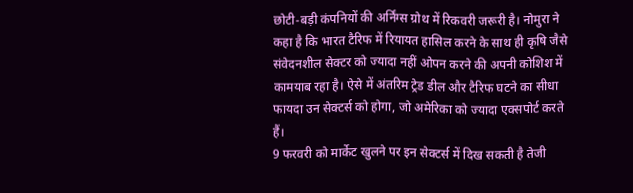छोटी-बड़ी कंपनियों की अर्निंग्स ग्रोथ में रिकवरी जरूरी है। नोमुरा ने कहा है कि भारत टैरिफ में रियायत हासिल करने के साथ ही कृषि जैसे संवेदनशील सेक्टर को ज्यादा नहीं ओपन करने की अपनी कोशिश में कामयाब रहा है। ऐसे में अंतरिम ट्रेड डील और टैरिफ घटने का सीधा फायदा उन सेक्टर्स को होगा, जो अमेरिका को ज्यादा एक्सपोर्ट करते हैं।
9 फरवरी को मार्केट खुलने पर इन सेक्टर्स में दिख सकती है तेजी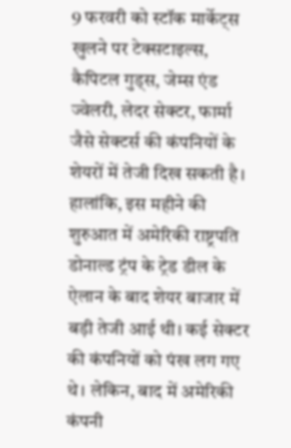9 फरवरी को स्टॉक मार्केट्स खुलने पर टेक्सटाइल्स, कैपिटल गुड्स, जेम्स एंड ज्वेलरी, लेदर सेक्टर, फार्मा जैसे सेक्टर्स की कंपनियों के शेयरों में तेजी दिख सकती है। हालांकि, इस महीने की शुरुआत में अमेरिकी राष्ट्रपति डोनाल्ड ट्रंप के ट्रेड डील के ऐलान के बाद शेयर बाजार में बड़ी तेजी आई थी। कई सेक्टर की कंपनियों को पंख लग गए थे। लेकिन, बाद में अमेरिकी कंपनी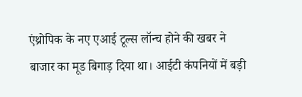एंथ्रोपिक के नए एआई टूल्स लॉन्च होने की खबर ने बाजार का मूड बिगाड़ दिया था। आईटी कंपनियों में बड़ी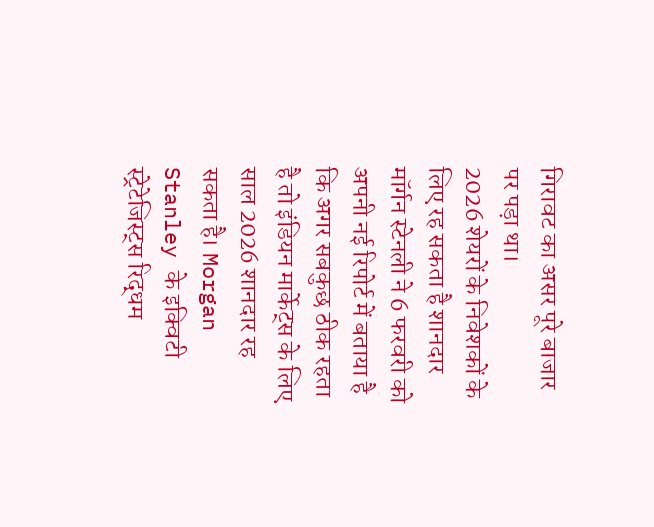गिरावट का असर पूरे बाजार पर पड़ा था।
2026 शेयरों के निवेशकों के लिए रह सकता है शानदार
मॉर्गन स्टेनली ने 6 फरवरी को अपनी नई रिपोर्ट में बताया है कि अगर सबकुछ ठीक रहता है तो इंडियन मार्केट्स के लिए साल 2026 शानदार रह सकता है। Morgan Stanley के इक्विटी स्ट्रेटेजिस्ट्स रिद्धम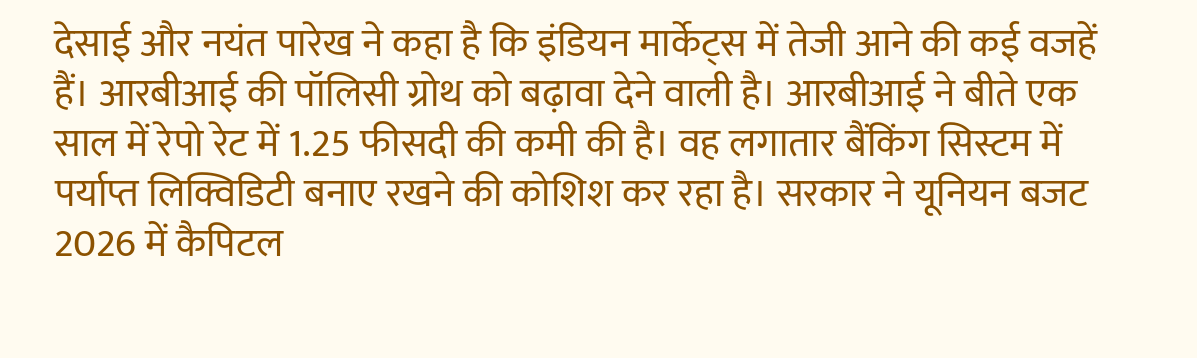देसाई और नयंत पारेख ने कहा है कि इंडियन मार्केट्स में तेजी आने की कई वजहें हैं। आरबीआई की पॉलिसी ग्रोथ को बढ़ावा देने वाली है। आरबीआई ने बीते एक साल में रेपो रेट में 1.25 फीसदी की कमी की है। वह लगातार बैंकिंग सिस्टम में पर्याप्त लिक्विडिटी बनाए रखने की कोशिश कर रहा है। सरकार ने यूनियन बजट 2026 में कैपिटल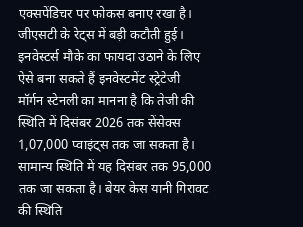एक्सपेंडिचर पर फोकस बनाए रखा है। जीएसटी के रेट्स में बड़ी कटौती हुई।
इनवेस्टर्स मौके का फायदा उठाने के लिए ऐसे बना सकते हैं इनवेस्टमेंट स्ट्रेटेजी
मॉर्गन स्टेनली का मानना है कि तेजी की स्थिति में दिसंबर 2026 तक सेंसेक्स 1,07,000 प्वाइंट्स तक जा सकता है। सामान्य स्थिति में यह दिसंबर तक 95,000 तक जा सकता है। बेयर केस यानी गिरावट की स्थिति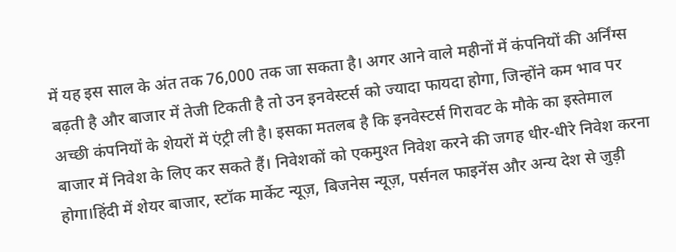में यह इस साल के अंत तक 76,000 तक जा सकता है। अगर आने वाले महीनों में कंपनियों की अर्निंग्स बढ़ती है और बाजार में तेजी टिकती है तो उन इनवेस्टर्स को ज्यादा फायदा होगा, जिन्होंने कम भाव पर अच्छी कंपनियों के शेयरों में एंट्री ली है। इसका मतलब है कि इनवेस्टर्स गिरावट के मौके का इस्तेमाल बाजार में निवेश के लिए कर सकते हैं। निवेशकों को एकमुश्त निवेश करने की जगह धीर-धीरे निवेश करना होगा।हिंदी में शेयर बाजार, स्टॉक मार्केट न्यूज़, बिजनेस न्यूज़, पर्सनल फाइनेंस और अन्य देश से जुड़ी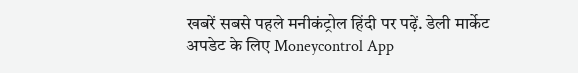खबरें सबसे पहले मनीकंट्रोल हिंदी पर पढ़ें. डेली मार्केट अपडेट के लिए Moneycontrol App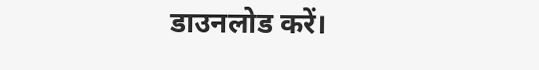डाउनलोड करें।